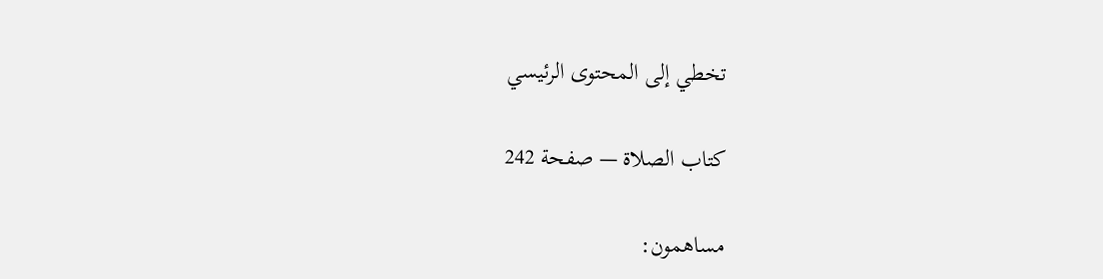تخطي إلى المحتوى الرئيسي

كتاب الصلاة — صفحة 242

مساهمون: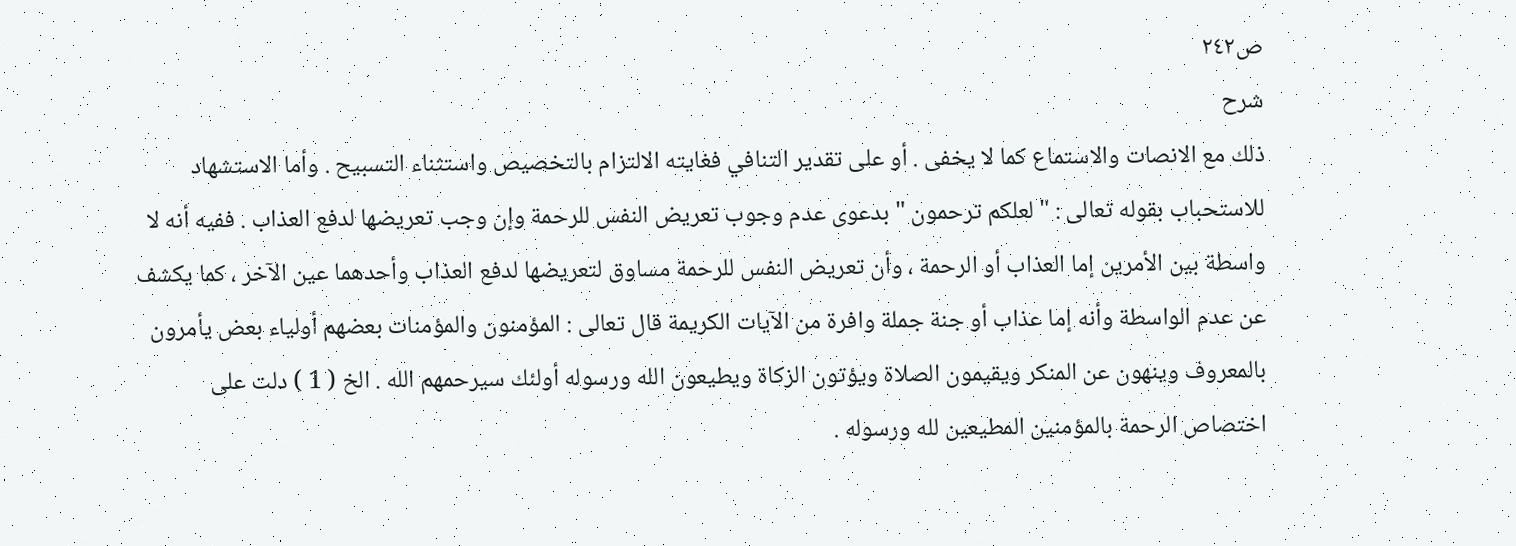ص٢٤٢
شرح
ذلك مع الانصات والاستماع كما لا يخفى . أو على تقدير التنافي فغايته الالتزام بالتخصيص واستثناء التسبيح . وأما الاستشهاد للاستحباب بقوله تعالى : " لعلكم ترحمون " بدعوى عدم وجوب تعريض النفس للرحمة وإن وجب تعريضها لدفع العذاب . ففيه أنه لا واسطة بين الأمرين إما العذاب أو الرحمة ، وأن تعريض النفس للرحمة مساوق لتعريضها لدفع العذاب وأحدهما عين الآخر ، كما يكشف عن عدم الواسطة وأنه إما عذاب أو جنة جملة وافرة من الآيات الكريمة قال تعالى : المؤمنون والمؤمنات بعضهم أولياء بعض يأمرون بالمعروف وينهون عن المنكر ويقيمون الصلاة ويؤتون الزكاة ويطيعون الله ورسوله أولئك سيرحمهم الله . الخ ( 1 ) دلت على اختصاص الرحمة بالمؤمنين المطيعين لله ورسوله .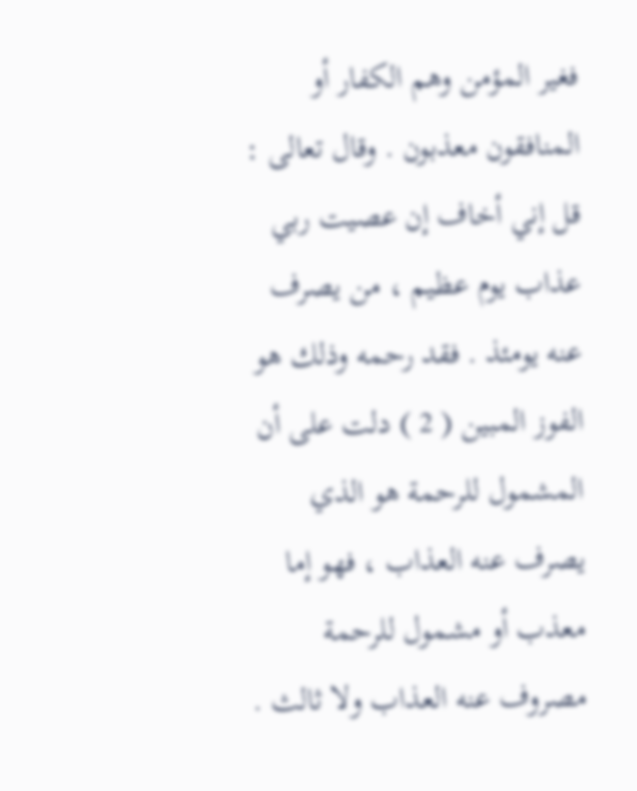فغير المؤمن وهم الكفار أو المنافقون معذبون . وقال تعالى : قل إني أخاف إن عصيت ربي عذاب يوم عظيم ، من يصرف عنه يومئذ . فقد رحمه وذلك هو الفوز المبين ( 2 ) دلت على أن المشمول للرحمة هو الذي يصرف عنه العذاب ، فهو إما معذب أو مشمول للرحمة مصروف عنه العذاب ولا ثالث .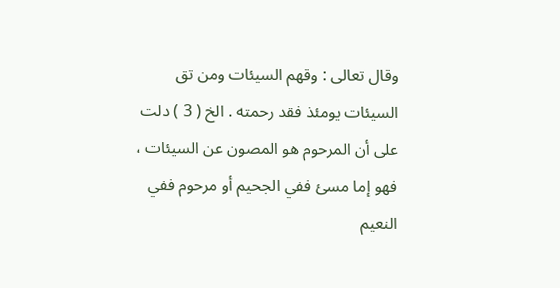وقال تعالى : وقهم السيئات ومن تق السيئات يومئذ فقد رحمته . الخ ( 3 ) دلت على أن المرحوم هو المصون عن السيئات ، فهو إما مسئ ففي الجحيم أو مرحوم ففي النعيم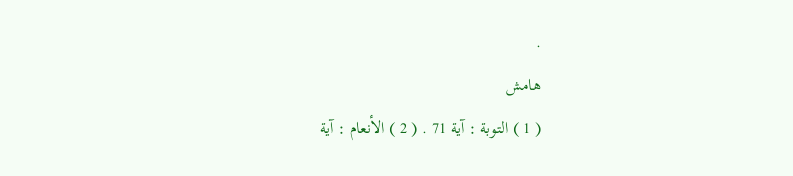.
هامش
( 1 ) التوبة : آية 71 . ( 2 ) الأنعام : آية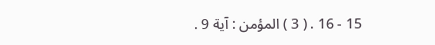15 - 16 . ( 3 ) المؤمن : آية 9 .